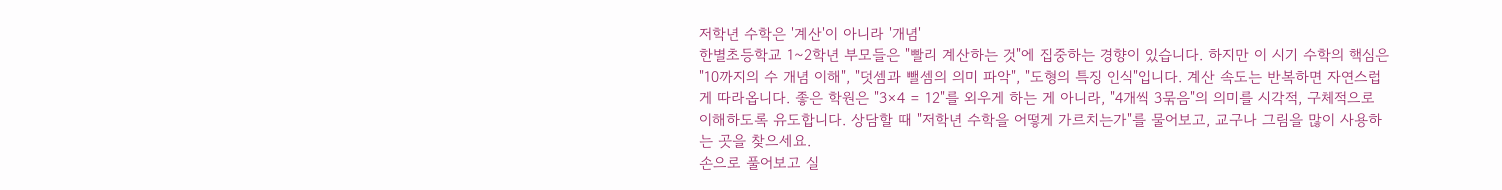저학년 수학은 '계산'이 아니라 '개념'
한별초등학교 1~2학년 부모들은 "빨리 계산하는 것"에 집중하는 경향이 있습니다. 하지만 이 시기 수학의 핵심은 "10까지의 수 개념 이해", "덧셈과 뺄셈의 의미 파악", "도형의 특징 인식"입니다. 계산 속도는 반복하면 자연스럽게 따라옵니다. 좋은 학원은 "3×4 = 12"를 외우게 하는 게 아니라, "4개씩 3묶음"의 의미를 시각적, 구체적으로 이해하도록 유도합니다. 상담할 때 "저학년 수학을 어떻게 가르치는가"를 물어보고, 교구나 그림을 많이 사용하는 곳을 찾으세요.
손으로 풀어보고 실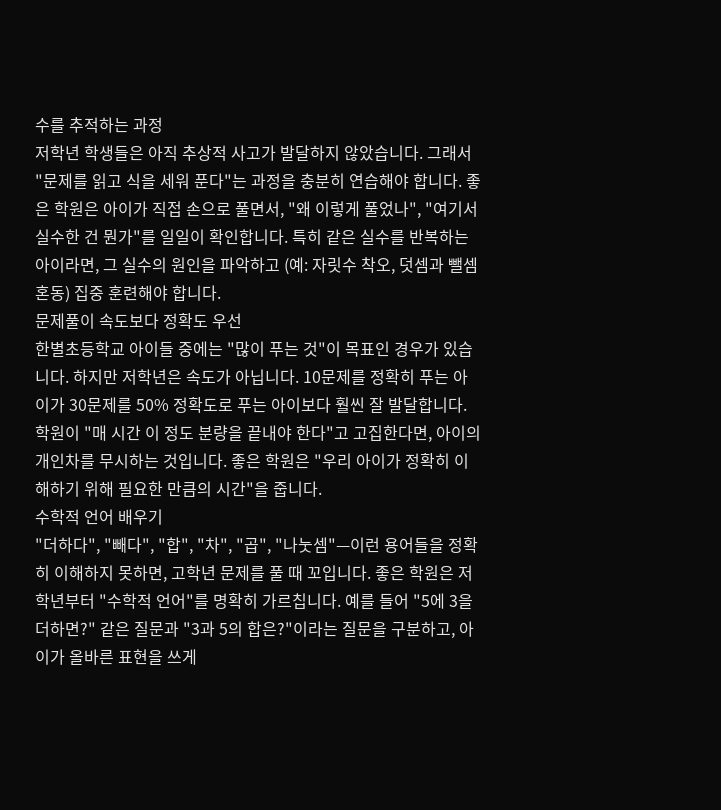수를 추적하는 과정
저학년 학생들은 아직 추상적 사고가 발달하지 않았습니다. 그래서 "문제를 읽고 식을 세워 푼다"는 과정을 충분히 연습해야 합니다. 좋은 학원은 아이가 직접 손으로 풀면서, "왜 이렇게 풀었나", "여기서 실수한 건 뭔가"를 일일이 확인합니다. 특히 같은 실수를 반복하는 아이라면, 그 실수의 원인을 파악하고 (예: 자릿수 착오, 덧셈과 뺄셈 혼동) 집중 훈련해야 합니다.
문제풀이 속도보다 정확도 우선
한별초등학교 아이들 중에는 "많이 푸는 것"이 목표인 경우가 있습니다. 하지만 저학년은 속도가 아닙니다. 10문제를 정확히 푸는 아이가 30문제를 50% 정확도로 푸는 아이보다 훨씬 잘 발달합니다. 학원이 "매 시간 이 정도 분량을 끝내야 한다"고 고집한다면, 아이의 개인차를 무시하는 것입니다. 좋은 학원은 "우리 아이가 정확히 이해하기 위해 필요한 만큼의 시간"을 줍니다.
수학적 언어 배우기
"더하다", "빼다", "합", "차", "곱", "나눗셈"—이런 용어들을 정확히 이해하지 못하면, 고학년 문제를 풀 때 꼬입니다. 좋은 학원은 저학년부터 "수학적 언어"를 명확히 가르칩니다. 예를 들어 "5에 3을 더하면?" 같은 질문과 "3과 5의 합은?"이라는 질문을 구분하고, 아이가 올바른 표현을 쓰게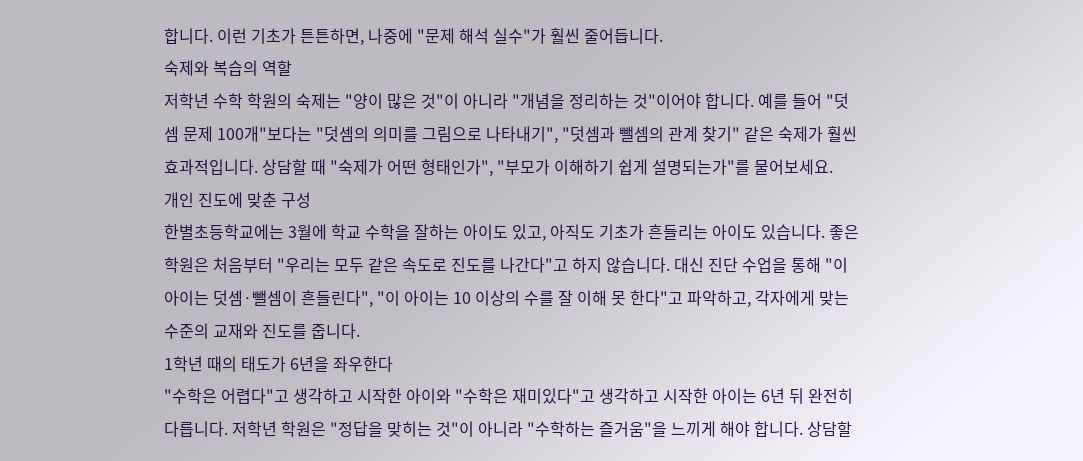합니다. 이런 기초가 튼튼하면, 나중에 "문제 해석 실수"가 훨씬 줄어듭니다.
숙제와 복습의 역할
저학년 수학 학원의 숙제는 "양이 많은 것"이 아니라 "개념을 정리하는 것"이어야 합니다. 예를 들어 "덧셈 문제 100개"보다는 "덧셈의 의미를 그림으로 나타내기", "덧셈과 뺄셈의 관계 찾기" 같은 숙제가 훨씬 효과적입니다. 상담할 때 "숙제가 어떤 형태인가", "부모가 이해하기 쉽게 설명되는가"를 물어보세요.
개인 진도에 맞춘 구성
한별초등학교에는 3월에 학교 수학을 잘하는 아이도 있고, 아직도 기초가 흔들리는 아이도 있습니다. 좋은 학원은 처음부터 "우리는 모두 같은 속도로 진도를 나간다"고 하지 않습니다. 대신 진단 수업을 통해 "이 아이는 덧셈·뺄셈이 흔들린다", "이 아이는 10 이상의 수를 잘 이해 못 한다"고 파악하고, 각자에게 맞는 수준의 교재와 진도를 줍니다.
1학년 때의 태도가 6년을 좌우한다
"수학은 어렵다"고 생각하고 시작한 아이와 "수학은 재미있다"고 생각하고 시작한 아이는 6년 뒤 완전히 다릅니다. 저학년 학원은 "정답을 맞히는 것"이 아니라 "수학하는 즐거움"을 느끼게 해야 합니다. 상담할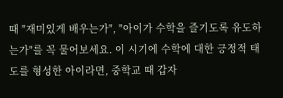때 "재미있게 배우는가", "아이가 수학을 즐기도록 유도하는가"를 꼭 물어보세요. 이 시기에 수학에 대한 긍정적 태도를 형성한 아이라면, 중학교 때 갑자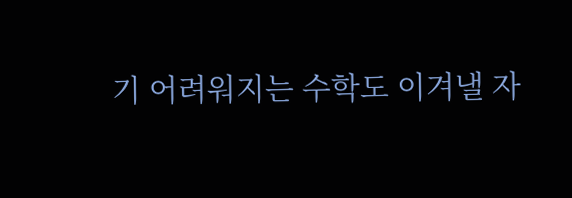기 어려워지는 수학도 이겨낼 자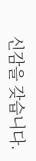신감을 갖습니다.